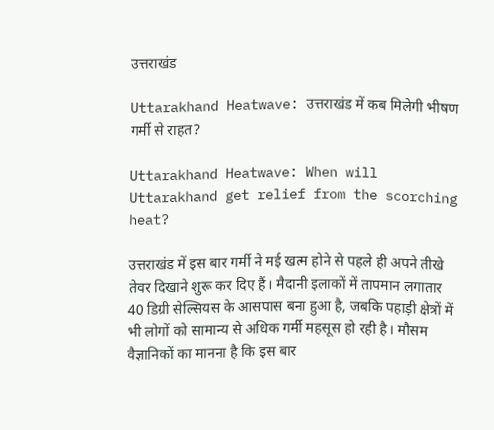उत्तराखंड

Uttarakhand Heatwave: उत्तराखंड में कब मिलेगी भीषण गर्मी से राहत?

Uttarakhand Heatwave: When will Uttarakhand get relief from the scorching heat?

उत्तराखंड में इस बार गर्मी ने मई खत्म होने से पहले ही अपने तीखे तेवर दिखाने शुरू कर दिए हैं। मैदानी इलाकों में तापमान लगातार 40 डिग्री सेल्सियस के आसपास बना हुआ है, जबकि पहाड़ी क्षेत्रों में भी लोगों को सामान्य से अधिक गर्मी महसूस हो रही है। मौसम वैज्ञानिकों का मानना है कि इस बार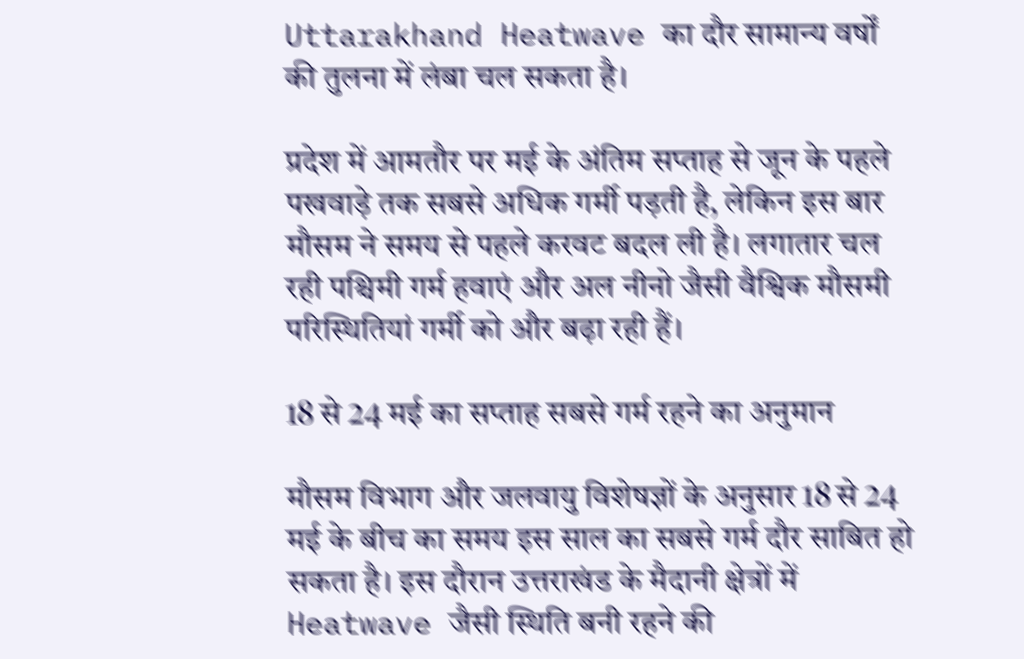Uttarakhand Heatwave का दौर सामान्य वर्षों की तुलना में लंबा चल सकता है।

प्रदेश में आमतौर पर मई के अंतिम सप्ताह से जून के पहले पखवाड़े तक सबसे अधिक गर्मी पड़ती है, लेकिन इस बार मौसम ने समय से पहले करवट बदल ली है। लगातार चल रही पश्चिमी गर्म हवाएं और अल नीनो जैसी वैश्विक मौसमी परिस्थितियां गर्मी को और बढ़ा रही हैं।

18 से 24 मई का सप्ताह सबसे गर्म रहने का अनुमान

मौसम विभाग और जलवायु विशेषज्ञों के अनुसार 18 से 24 मई के बीच का समय इस साल का सबसे गर्म दौर साबित हो सकता है। इस दौरान उत्तराखंड के मैदानी क्षेत्रों में Heatwave जैसी स्थिति बनी रहने की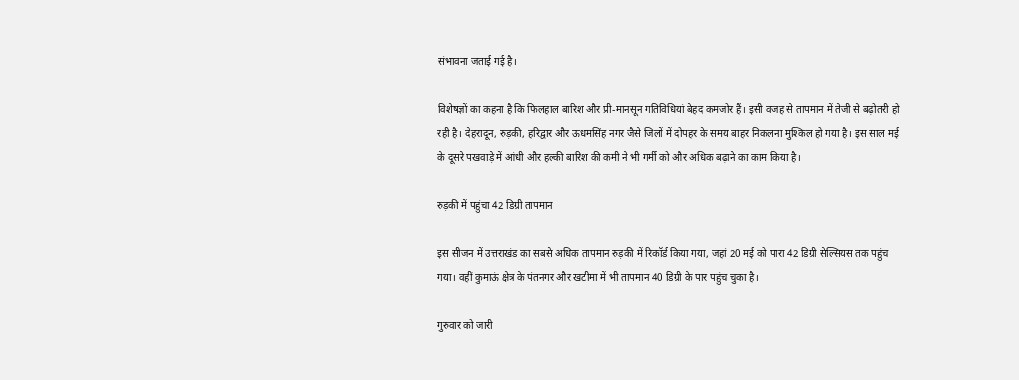संभावना जताई गई है।

विशेषज्ञों का कहना है कि फिलहाल बारिश और प्री-मानसून गतिविधियां बेहद कमजोर हैं। इसी वजह से तापमान में तेजी से बढ़ोतरी हो रही है। देहरादून, रुड़की, हरिद्वार और ऊधमसिंह नगर जैसे जिलों में दोपहर के समय बाहर निकलना मुश्किल हो गया है। इस साल मई के दूसरे पखवाड़े में आंधी और हल्की बारिश की कमी ने भी गर्मी को और अधिक बढ़ाने का काम किया है।

रुड़की में पहुंचा 42 डिग्री तापमान

इस सीजन में उत्तराखंड का सबसे अधिक तापमान रुड़की में रिकॉर्ड किया गया, जहां 20 मई को पारा 42 डिग्री सेल्सियस तक पहुंच गया। वहीं कुमाऊं क्षेत्र के पंतनगर और खटीमा में भी तापमान 40 डिग्री के पार पहुंच चुका है।

गुरुवार को जारी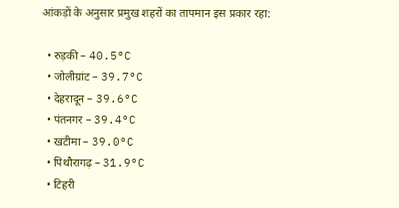आंकड़ों के अनुसार प्रमुख शहरों का तापमान इस प्रकार रहा:

  • रुड़की – 40.5°C
  • जोलीग्रांट – 39.7°C
  • देहरादून – 39.6°C
  • पंतनगर – 39.4°C
  • खटीमा – 39.0°C
  • पिथौरागढ़ – 31.9°C
  • टिहरी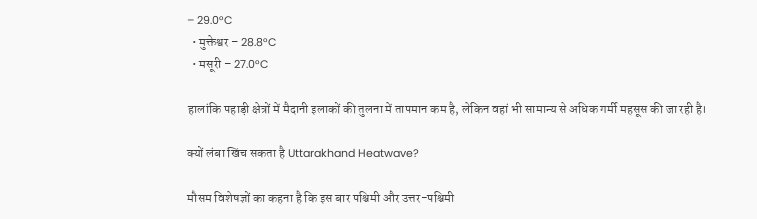– 29.0°C
  • मुक्तेश्वर – 28.8°C
  • मसूरी – 27.0°C

हालांकि पहाड़ी क्षेत्रों में मैदानी इलाकों की तुलना में तापमान कम है, लेकिन वहां भी सामान्य से अधिक गर्मी महसूस की जा रही है।

क्यों लंबा खिंच सकता है Uttarakhand Heatwave?

मौसम विशेषज्ञों का कहना है कि इस बार पश्चिमी और उत्तर-पश्चिमी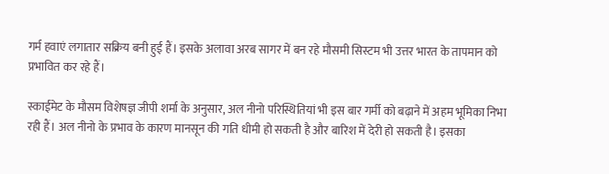गर्म हवाएं लगातार सक्रिय बनी हुई हैं। इसके अलावा अरब सागर में बन रहे मौसमी सिस्टम भी उत्तर भारत के तापमान को प्रभावित कर रहे हैं।

स्काईमेट के मौसम विशेषज्ञ जीपी शर्मा के अनुसार, अल नीनो परिस्थितियां भी इस बार गर्मी को बढ़ाने में अहम भूमिका निभा रही हैं। अल नीनो के प्रभाव के कारण मानसून की गति धीमी हो सकती है और बारिश में देरी हो सकती है। इसका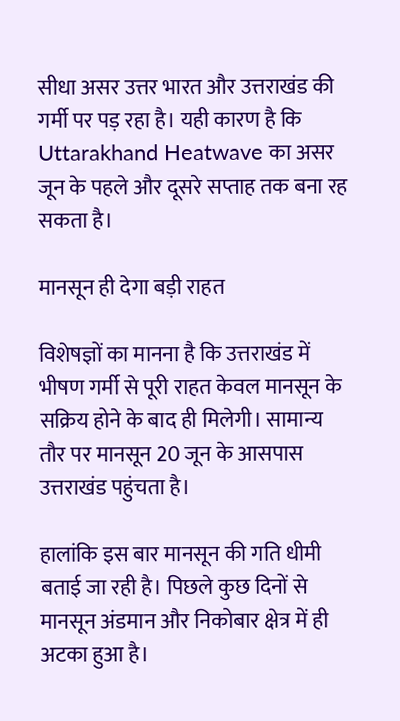सीधा असर उत्तर भारत और उत्तराखंड की गर्मी पर पड़ रहा है। यही कारण है कि Uttarakhand Heatwave का असर जून के पहले और दूसरे सप्ताह तक बना रह सकता है।

मानसून ही देगा बड़ी राहत

विशेषज्ञों का मानना है कि उत्तराखंड में भीषण गर्मी से पूरी राहत केवल मानसून के सक्रिय होने के बाद ही मिलेगी। सामान्य तौर पर मानसून 20 जून के आसपास उत्तराखंड पहुंचता है।

हालांकि इस बार मानसून की गति धीमी बताई जा रही है। पिछले कुछ दिनों से मानसून अंडमान और निकोबार क्षेत्र में ही अटका हुआ है।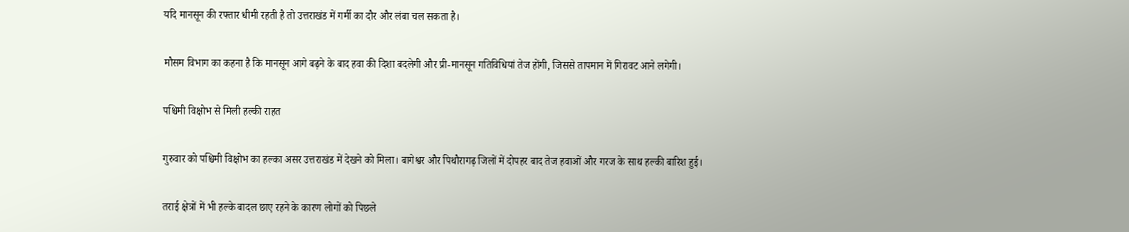यदि मानसून की रफ्तार धीमी रहती है तो उत्तराखंड में गर्मी का दौर और लंबा चल सकता है।

मौसम विभाग का कहना है कि मानसून आगे बढ़ने के बाद हवा की दिशा बदलेगी और प्री-मानसून गतिविधियां तेज होंगी, जिससे तापमान में गिरावट आने लगेगी।

पश्चिमी विक्षोभ से मिली हल्की राहत

गुरुवार को पश्चिमी विक्षोभ का हल्का असर उत्तराखंड में देखने को मिला। बागेश्वर और पिथौरागढ़ जिलों में दोपहर बाद तेज हवाओं और गरज के साथ हल्की बारिश हुई।

तराई क्षेत्रों में भी हल्के बादल छाए रहने के कारण लोगों को पिछले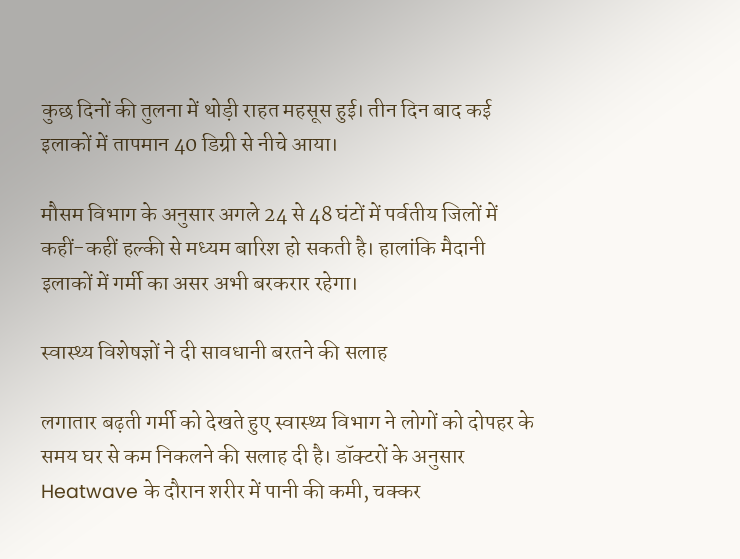कुछ दिनों की तुलना में थोड़ी राहत महसूस हुई। तीन दिन बाद कई इलाकों में तापमान 40 डिग्री से नीचे आया।

मौसम विभाग के अनुसार अगले 24 से 48 घंटों में पर्वतीय जिलों में कहीं-कहीं हल्की से मध्यम बारिश हो सकती है। हालांकि मैदानी इलाकों में गर्मी का असर अभी बरकरार रहेगा।

स्वास्थ्य विशेषज्ञों ने दी सावधानी बरतने की सलाह

लगातार बढ़ती गर्मी को देखते हुए स्वास्थ्य विभाग ने लोगों को दोपहर के समय घर से कम निकलने की सलाह दी है। डॉक्टरों के अनुसार Heatwave के दौरान शरीर में पानी की कमी, चक्कर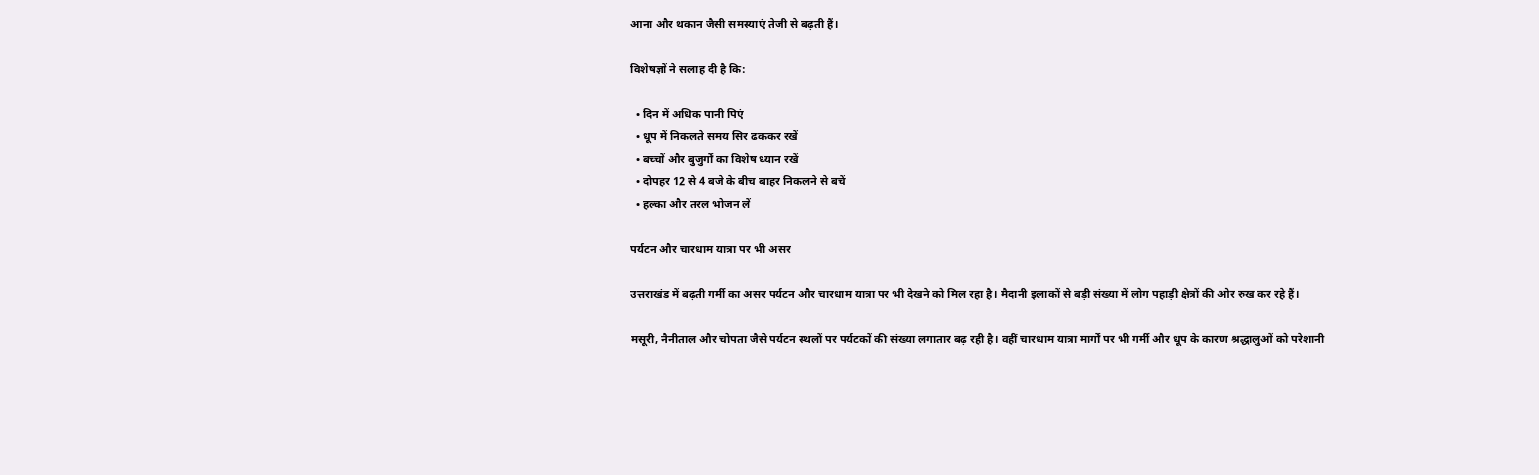आना और थकान जैसी समस्याएं तेजी से बढ़ती हैं।

विशेषज्ञों ने सलाह दी है कि:

  • दिन में अधिक पानी पिएं
  • धूप में निकलते समय सिर ढककर रखें
  • बच्चों और बुजुर्गों का विशेष ध्यान रखें
  • दोपहर 12 से 4 बजे के बीच बाहर निकलने से बचें
  • हल्का और तरल भोजन लें

पर्यटन और चारधाम यात्रा पर भी असर

उत्तराखंड में बढ़ती गर्मी का असर पर्यटन और चारधाम यात्रा पर भी देखने को मिल रहा है। मैदानी इलाकों से बड़ी संख्या में लोग पहाड़ी क्षेत्रों की ओर रुख कर रहे हैं।

मसूरी, नैनीताल और चोपता जैसे पर्यटन स्थलों पर पर्यटकों की संख्या लगातार बढ़ रही है। वहीं चारधाम यात्रा मार्गों पर भी गर्मी और धूप के कारण श्रद्धालुओं को परेशानी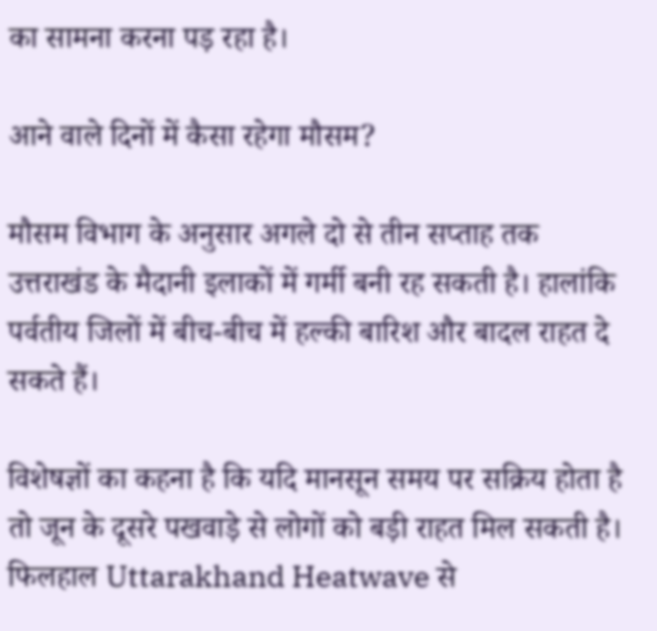का सामना करना पड़ रहा है।

आने वाले दिनों में कैसा रहेगा मौसम?

मौसम विभाग के अनुसार अगले दो से तीन सप्ताह तक उत्तराखंड के मैदानी इलाकों में गर्मी बनी रह सकती है। हालांकि पर्वतीय जिलों में बीच-बीच में हल्की बारिश और बादल राहत दे सकते हैं।

विशेषज्ञों का कहना है कि यदि मानसून समय पर सक्रिय होता है तो जून के दूसरे पखवाड़े से लोगों को बड़ी राहत मिल सकती है। फिलहाल Uttarakhand Heatwave से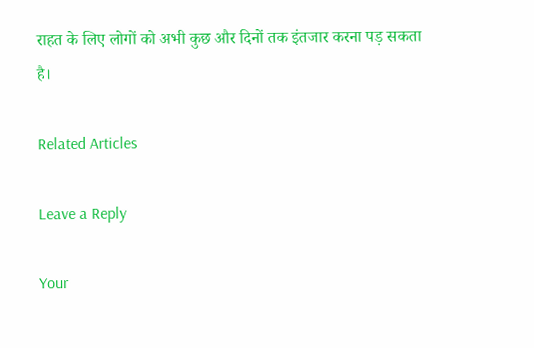राहत के लिए लोगों को अभी कुछ और दिनों तक इंतजार करना पड़ सकता है।

Related Articles

Leave a Reply

Your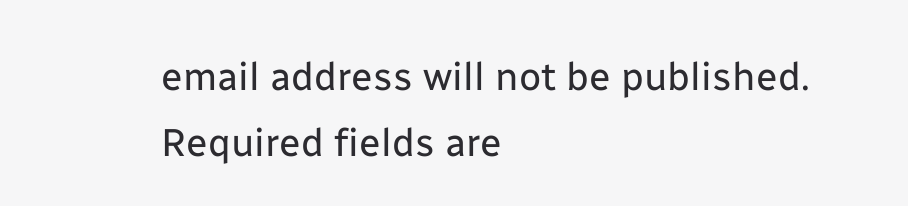email address will not be published. Required fields are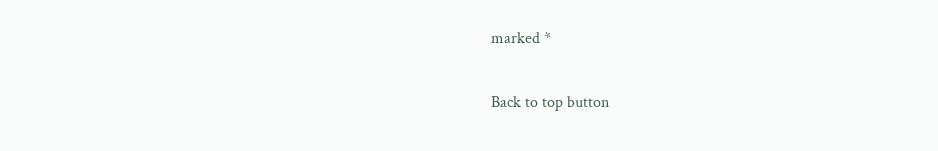marked *

Back to top button